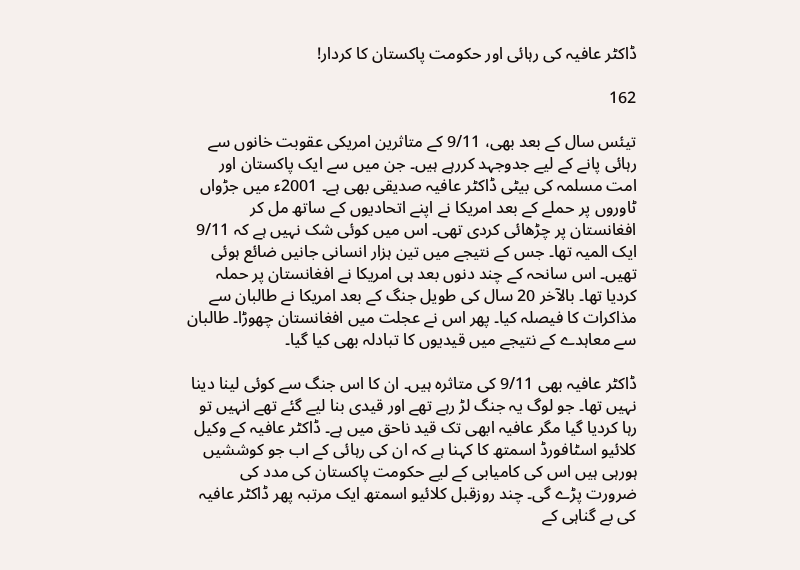ڈاکٹر عافیہ کی رہائی اور حکومت پاکستان کا کردار!

162

تیئس سال کے بعد بھی، 9/11 کے متاثرین امریکی عقوبت خانوں سے رہائی پانے کے لیے جدوجہد کررہے ہیں۔ جن میں سے ایک پاکستان اور امت مسلمہ کی بیٹی ڈاکٹر عافیہ صدیقی بھی ہے۔ 2001ء میں جڑواں ٹاوروں پر حملے کے بعد امریکا نے اپنے اتحادیوں کے ساتھ مل کر افغانستان پر چڑھائی کردی تھی۔ اس میں کوئی شک نہیں ہے کہ 9/11 ایک المیہ تھا۔ جس کے نتیجے میں تین ہزار انسانی جانیں ضائع ہوئی تھیں۔ اس سانحہ کے چند دنوں بعد ہی امریکا نے افغانستان پر حملہ کردیا تھا۔ بالآخر 20 سال کی طویل جنگ کے بعد امریکا نے طالبان سے مذاکرات کا فیصلہ کیا۔ پھر اس نے عجلت میں افغانستان چھوڑا۔ طالبان سے معاہدے کے نتیجے میں قیدیوں کا تبادلہ بھی کیا گیا۔

ڈاکٹر عافیہ بھی 9/11 کی متاثرہ ہیں۔ ان کا اس جنگ سے کوئی لینا دینا نہیں تھا۔ جو لوگ یہ جنگ لڑ رہے تھے اور قیدی بنا لیے گئے تھے انہیں تو رہا کردیا گیا مگر عافیہ ابھی تک قید ناحق میں ہے۔ ڈاکٹر عافیہ کے وکیل کلائیو اسٹافورڈ اسمتھ کا کہنا ہے کہ ان کی رہائی کے اب جو کوششیں ہورہی ہیں اس کی کامیابی کے لیے حکومت پاکستان کی مدد کی ضرورت پڑے گی۔ چند روزقبل کلائیو اسمتھ ایک مرتبہ پھر ڈاکٹر عافیہ کی بے گناہی کے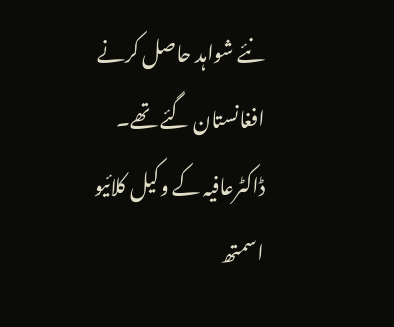نئے شواہد حاصل کرنے افغانستان گئے تھے۔ ڈاکٹرعافیہ کے وکیل کلائیو اسمتھ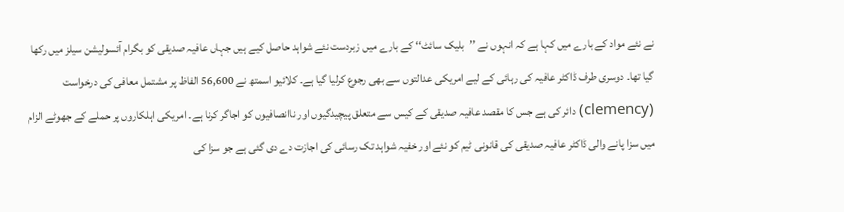نے نئے مواد کے بارے میں کہا ہے کہ انہوں نے ’’بلیک سائٹ‘‘ کے بارے میں زبردست نئے شواہد حاصل کیے ہیں جہاں عافیہ صدیقی کو بگرام آئسولیشن سیلز میں رکھا گیا تھا۔ دوسری طرف ڈاکٹر عافیہ کی رہائی کے لیے امریکی عدالتوں سے بھی رجوع کرلیا گیا ہے۔ کلائیو اسمتھ نے 56,600 الفاظ پر مشتمل معافی کی درخواست (clemency) دائر کی ہے جس کا مقصد عافیہ صدیقی کے کیس سے متعلق پیچیدگیوں اور ناانصافیوں کو اجاگر کرنا ہے۔ امریکی اہلکاروں پر حملے کے جھوٹے الزام میں سزا پانے والی ڈاکٹر عافیہ صدیقی کی قانونی ٹیم کو نئے اور خفیہ شواہد تک رسائی کی اجازت دے دی گئی ہے جو سزا کی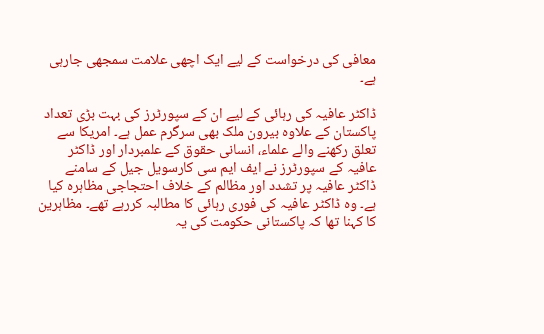معافی کی درخواست کے لیے ایک اچھی علامت سمجھی جارہی ہے۔

ڈاکٹر عافیہ کی رہائی کے لیے ان کے سپورٹرز کی بہت بڑی تعداد پاکستان کے علاوہ بیرون ملک بھی سرگرم عمل ہے۔ امریکا سے تعلق رکھنے والے علماء، انسانی حقوق کے علمبردار اور ڈاکٹر عافیہ کے سپورٹرز نے ایف ایم سی کارسویل جیل کے سامنے ڈاکٹر عافیہ پر تشدد اور مظالم کے خلاف احتجاجی مظاہرہ کیا ہے۔ وہ ڈاکٹر عافیہ کی فوری رہائی کا مطالبہ کررہے تھے۔ مظاہرین کا کہنا تھا کہ پاکستانی حکومت کی یہ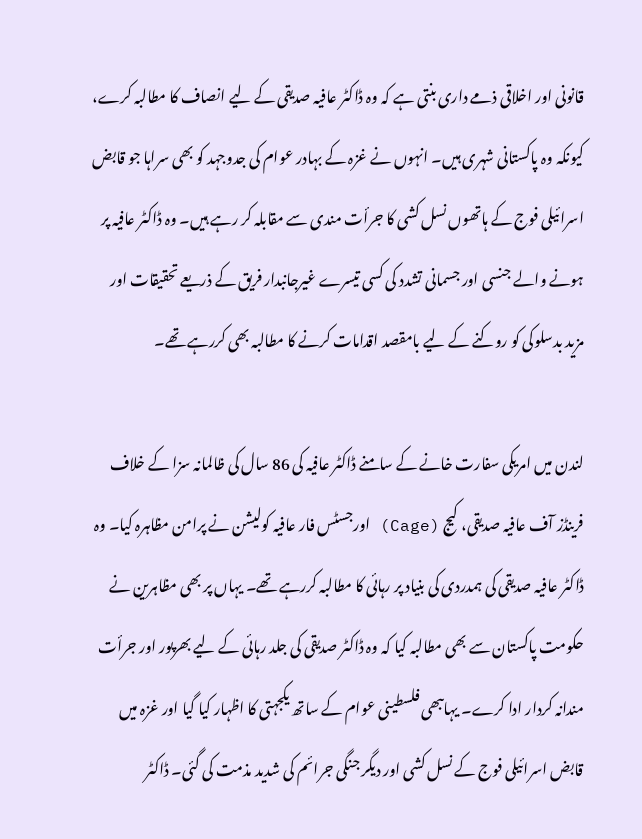قانونی اور اخلاقی ذمے داری بنتی ہے کہ وہ ڈاکٹر عافیہ صدیقی کے لیے انصاف کا مطالبہ کرے، کیونکہ وہ پاکستانی شہری ہیں۔ انہوں نے غزہ کے بہادر عوام کی جدوجہد کو بھی سراہا جو قابض اسرائیلی فوج کے ہاتھوں نسل کشی کا جرأت مندی سے مقابلہ کر رہے ہیں۔ وہ ڈاکٹر عافیہ پر ہونے والے جنسی اور جسمانی تشدد کی کسی تیسرے غیرجانبدار فریق کے ذریعے تحقیقات اور مزید بدسلوکی کو روکنے کے لیے بامقصد اقدامات کرنے کا مطالبہ بھی کررہے تھے۔

لندن میں امریکی سفارت خانے کے سامنے ڈاکٹر عافیہ کی 86 سال کی ظالمانہ سزا کے خلاف فرینڈز آف عافیہ صدیقی، کیج (Cage) اورجسٹس فار عافیہ کولیشن نے پرامن مظاہرہ کیا۔ وہ ڈاکٹر عافیہ صدیقی کی ہمدردی کی بنیاد پر رہائی کا مطالبہ کررہے تھے۔ یہاں پر بھی مظاہرین نے حکومت پاکستان سے بھی مطالبہ کیا کہ وہ ڈاکٹر صدیقی کی جلد رہائی کے لیے بھرپور اور جرأت مندانہ کردار ادا کرے۔ یہاںبھی فلسطینی عوام کے ساتھ یکجہتی کا اظہار کیا گیا اور غزہ میں قابض اسرائیلی فوج کے نسل کشی اور دیگر جنگی جرائم کی شدید مذمت کی گئی۔ ڈاکٹر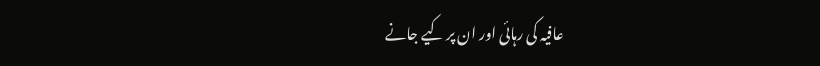عافیہ کی رہائی اور ان پر کیے جانے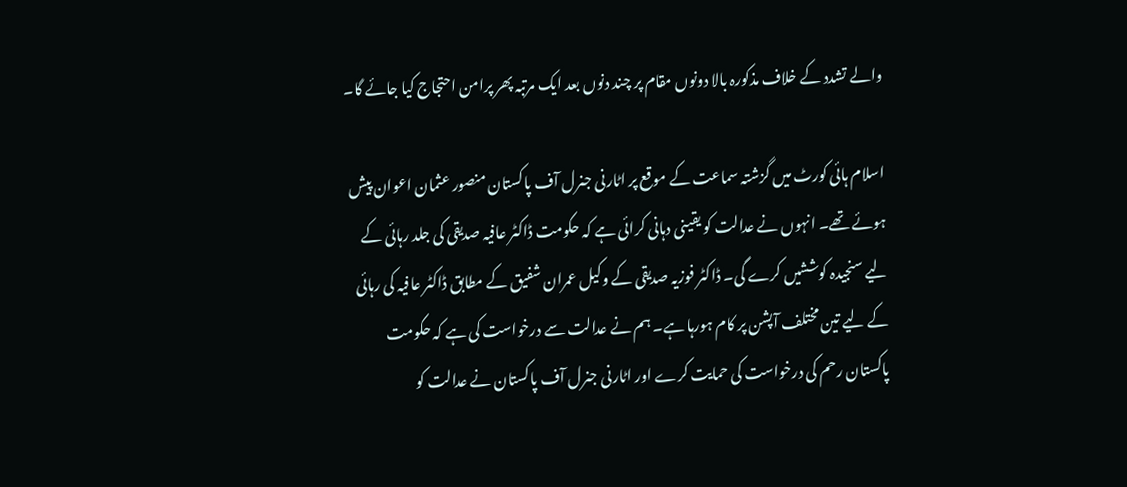والے تشدد کے خلاف مذکورہ بالا دونوں مقام پر چند دنوں بعد ایک مرتبہ پھر پرامن احتجاج کیا جائے گا۔

اسلام ہائی کورٹ میں گزشتہ سماعت کے موقع پر اٹارنی جنرل آف پاکستان منصور عثمان اعوان پیش ہوئے تھے۔ انہوں نے عدالت کو یقینی دہانی کرائی ہے کہ حکومت ڈاکٹر عافیہ صدیقی کی جلد رہائی کے لیے سنجیدہ کوششیں کرے گی۔ ڈاکٹر فوزیہ صدیقی کے وکیل عمران شفیق کے مطابق ڈاکٹر عافیہ کی رہائی کے لیے تین مختلف آپشن پر کام ہورہا ہے۔ ہم نے عدالت سے درخواست کی ہے کہ حکومت پاکستان رحم کی درخواست کی حمایت کرے اور اٹارنی جنرل آف پاکستان نے عدالت کو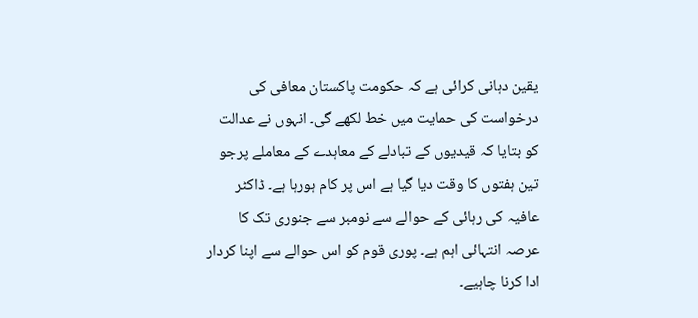یقین دہانی کرائی ہے کہ حکومت پاکستان معافی کی درخواست کی حمایت میں خط لکھے گی۔ انہوں نے عدالت کو بتایا کہ قیدیوں کے تبادلے کے معاہدے کے معاملے پرجو تین ہفتوں کا وقت دیا گیا ہے اس پر کام ہورہا ہے۔ ڈاکٹر عافیہ کی رہائی کے حوالے سے نومبر سے جنوری تک کا عرصہ انتہائی اہم ہے۔ پوری قوم کو اس حوالے سے اپنا کردار ادا کرنا چاہیے۔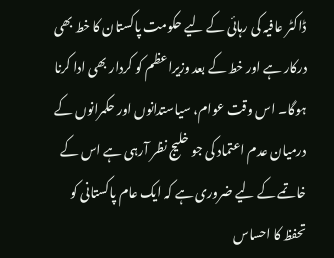ڈاکٹر عافیہ کی رہائی کے لیے حکومت پاکستان کا خط بھی درکار ہے اور خط کے بعد وزیراعظم کو کردار بھی ادا کرنا ہوگا۔ اس وقت عوام، سیاستدانوں اور حکمرانوں کے درمیان عدم اعتماد کی جو خلیج نظر آرہی ہے اس کے خاتمے کے لیے ضروری ہے کہ ایک عام پاکستانی کو تحفظ کا احساس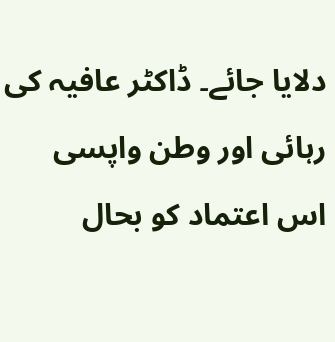دلایا جائے۔ ڈاکٹر عافیہ کی رہائی اور وطن واپسی اس اعتماد کو بحال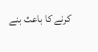کرنے کا باعث بنے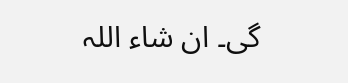گی۔ ان شاء اللہ